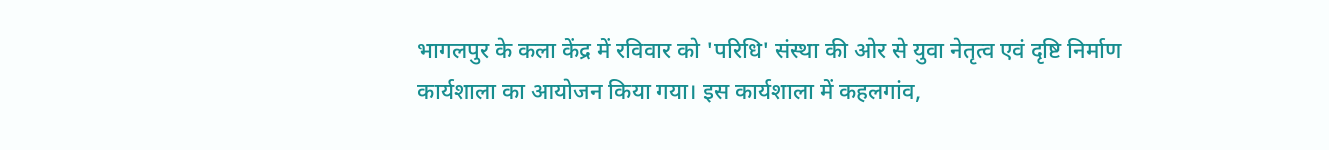भागलपुर के कला केंद्र में रविवार को 'परिधि' संस्था की ओर से युवा नेतृत्व एवं दृष्टि निर्माण कार्यशाला का आयोजन किया गया। इस कार्यशाला में कहलगांव,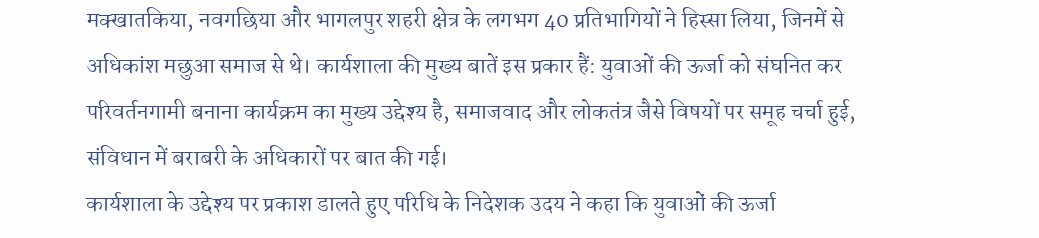मक्खातकिया, नवगछिया और भागलपुर शहरी क्षेत्र के लगभग 40 प्रतिभागियों ने हिस्सा लिया, जिनमें से अधिकांश मछुआ समाज से थे। कार्यशाला की मुख्य बातें इस प्रकार हैं: युवाओं की ऊर्जा को संघनित कर परिवर्तनगामी बनाना कार्यक्रम का मुख्य उद्देश्य है, समाजवाद और लोकतंत्र जैसे विषयों पर समूह चर्चा हुई, संविधान में बराबरी के अधिकारों पर बात की गई।
कार्यशाला के उद्देश्य पर प्रकाश डालते हुए परिधि के निदेशक उदय ने कहा कि युवाओं की ऊर्जा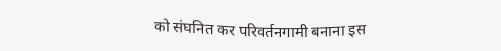को संघनित कर परिवर्तनगामी बनाना इस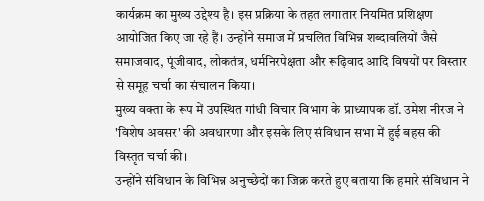कार्यक्रम का मुख्य उद्देश्य है। इस प्रक्रिया के तहत लगातार नियमित प्रशिक्षण आयोजित किए जा रहे हैं। उन्होंने समाज में प्रचलित विभिन्न शब्दावलियों जैसे समाजवाद, पूंजीवाद, लोकतंत्र, धर्मनिरपेक्षता और रूढ़िवाद आदि विषयों पर विस्तार से समूह चर्चा का संचालन किया।
मुख्य वक्ता के रूप में उपस्थित गांधी विचार विभाग के प्राध्यापक डॉ. उमेश नीरज ने 'विशेष अवसर' की अवधारणा और इसके लिए संविधान सभा में हुई बहस की विस्तृत चर्चा की।
उन्होंने संविधान के विभिन्न अनुच्छेदों का जिक्र करते हुए बताया कि हमारे संविधान ने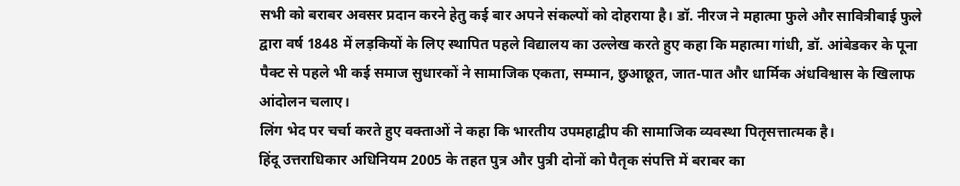सभी को बराबर अवसर प्रदान करने हेतु कई बार अपने संकल्पों को दोहराया है। डॉ. नीरज ने महात्मा फुले और सावित्रीबाई फुले द्वारा वर्ष 1848 में लड़कियों के लिए स्थापित पहले विद्यालय का उल्लेख करते हुए कहा कि महात्मा गांधी, डॉ. आंबेडकर के पूना पैक्ट से पहले भी कई समाज सुधारकों ने सामाजिक एकता, सम्मान, छुआछूत, जात-पात और धार्मिक अंधविश्वास के खिलाफ आंदोलन चलाए।
लिंग भेद पर चर्चा करते हुए वक्ताओं ने कहा कि भारतीय उपमहाद्वीप की सामाजिक व्यवस्था पितृसत्तात्मक है।
हिंदू उत्तराधिकार अधिनियम 2005 के तहत पुत्र और पुत्री दोनों को पैतृक संपत्ति में बराबर का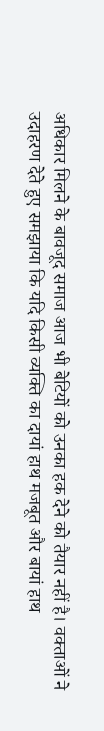अधिकार मिलने के बावजूद समाज आज भी बेटियों को उनका हक देने को तैयार नहीं है। वक्ताओं ने उदाहरण देते हुए समझाया कि यदि किसी व्यक्ति का दायां हाथ मजबूत और बायां हाथ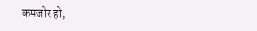कमजोर हो,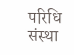परिधि संस्था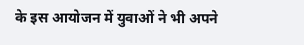के इस आयोजन में युवाओं ने भी अपने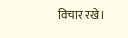विचार रखे।